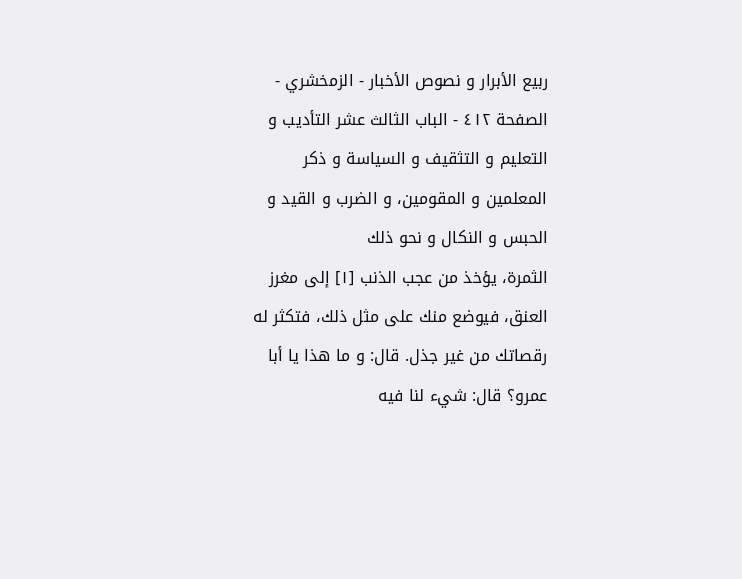ربيع الأبرار و نصوص الأخبار - الزمخشري - الصفحة ٤١٢ - الباب الثالث عشر التأديب و التعليم و التثقيف و السياسة و ذكر المعلمين و المقومين، و الضرب و القيد و الحبس و النكال و نحو ذلك
الثمرة، يؤخذ من عجب الذنب [١] إلى مغرز العنق، فيوضع منك على مثل ذلك، فتكثر له رقصاتك من غير جذل. قال: و ما هذا يا أبا عمرو؟ قال: شيء لنا فيه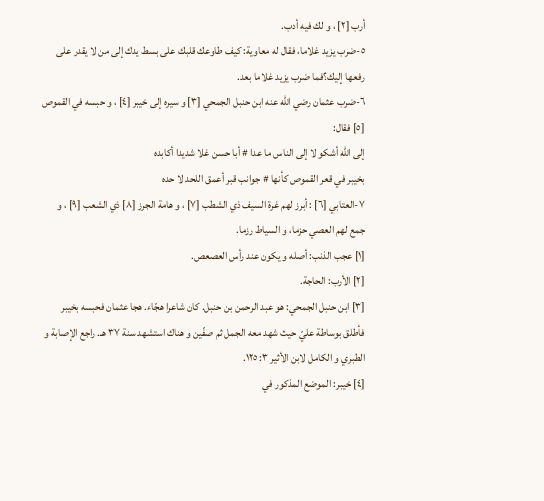أرب [٢] ، و لك فيه أدب.
٥-ضرب يزيد غلاما، فقال له معاوية: كيف طاوعك قلبك على بسط يدك إلى من لا يقدر على رفعها إليك؟فما ضرب يزيد غلاما بعد.
٦-ضرب عثمان رضي اللّه عنه ابن حنبل الجمحي [٣] و سيره إلى خيبر [٤] ، و حبسه في القموص [٥] فقال:
إلى اللّه أشكو لا إلى الناس ما عدا # أبا حسن غلا شديدا أكابده
بخيبر في قعر القموص كأنها # جوانب قبر أعمق اللحد لا حده
٧-العتابي [٦] : أبرز لهم غرة السيف ذي الشطب [٧] ، و هامة الجرز [٨] ذي الشعب [٩] ، و جمع لهم العصي حزما، و السياط رزما.
[١] عجب الذنب: أصله و يكون عند رأس العصعص.
[٢] الأرب: الحاجة.
[٣] ابن حنبل الجمحي: هو عبد الرحمن بن حنبل. كان شاعرا هجّاء. هجا عثمان فحبسه بخيبر فأطلق بوساطة عليّ حيث شهد معه الجمل ثم صفّين و هناك استشهد سنة ٣٧ هـ. راجع الإصابة و الطبري و الكامل لابن الأثير ٣: ١٢٥.
[٤] خيبر: الموضع المذكور في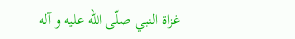غزاة النبي صلّى اللّه عليه و آله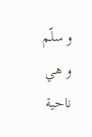و سلّم و هي ناحية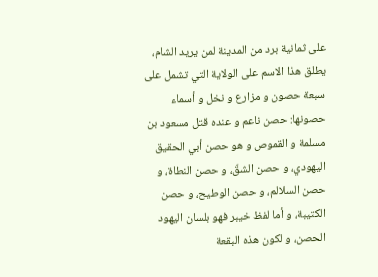على ثمانية برد من المدينة لمن يريد الشام، يطلق هذا الاسم على الولاية التي تشمل على سبعة حصون و مزارع و نخل و أسماء حصونها: حصن ناعم و عنده قتل مسعود بن مسلمة و القموص و هو حصن أبي الحقيق اليهودي، و حصن الشقّ، و حصن النطاة، و حصن السلالم، و حصن الوطيح، و حصن الكتيبة، و أما لفظ خيبر فهو بلسان اليهود الحصن، و لكون هذه البقعة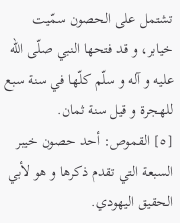تشتمل على الحصون سمّيت خيابر، و قد فتحها النبي صلّى اللّه عليه و آله و سلّم كلّها في سنة سبع للهجرة و قيل سنة ثمان.
[٥] القموص: أحد حصون خيبر السبعة التي تقدم ذكرها و هو لأبي الحقيق اليهودي.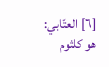[٦] العتّابي: هو كلثوم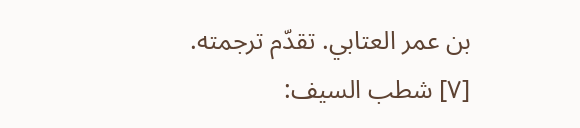بن عمر العتابي. تقدّم ترجمته.
[٧] شطب السيف: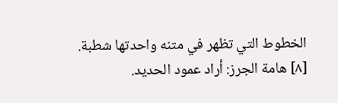الخطوط التي تظهر في متنه واحدتها شطبة.
[٨] هامة الجرز: أراد عمود الحديد.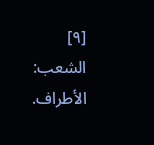[٩] الشعب: الأطراف.